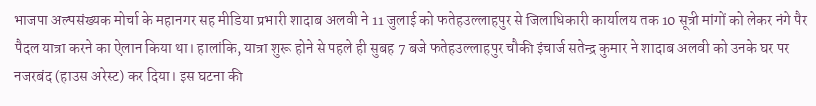भाजपा अल्पसंख्यक मोर्चा के महानगर सह मीडिया प्रभारी शादाब अलवी ने 11 जुलाई को फतेहउल्लाहपुर से जिलाधिकारी कार्यालय तक 10 सूत्री मांगों को लेकर नंगे पैर पैदल यात्रा करने का ऐलान किया था। हालांकि, यात्रा शुरू होने से पहले ही सुबह 7 बजे फतेहउल्लाहपुर चौकी इंचार्ज सतेन्द्र कुमार ने शादाब अलवी को उनके घर पर नजरबंद (हाउस अरेस्ट) कर दिया। इस घटना की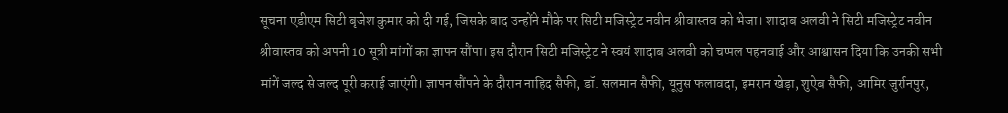सूचना एडीएम सिटी बृजेश कुमार को दी गई, जिसके बाद उन्होंने मौके पर सिटी मजिस्ट्रेट नवीन श्रीवास्तव को भेजा। शादाब अलवी ने सिटी मजिस्ट्रेट नवीन श्रीवास्तव को अपनी 10 सूत्री मांगों का ज्ञापन सौंपा। इस दौरान सिटी मजिस्ट्रेट ने स्वयं शादाब अलवी को चप्पल पहनवाई और आश्वासन दिया कि उनकी सभी मांगें जल्द से जल्द पूरी कराई जाएंगी। ज्ञापन सौंपने के दौरान नाहिद सैफी, डॉ. सलमान सैफी, यूनुस फलावदा, इमरान खेड़ा, शुऐब सैफी, आमिर जुर्रानपुर,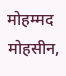मोहम्मद मोहसीन,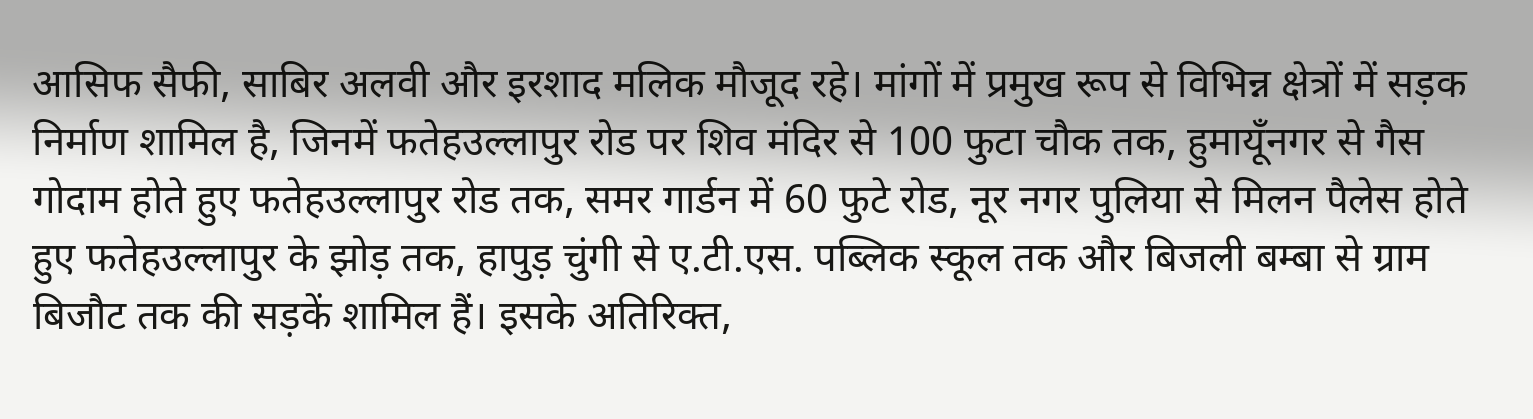आसिफ सैफी, साबिर अलवी और इरशाद मलिक मौजूद रहे। मांगों में प्रमुख रूप से विभिन्न क्षेत्रों में सड़क निर्माण शामिल है, जिनमें फतेहउल्लापुर रोड पर शिव मंदिर से 100 फुटा चौक तक, हुमायूँनगर से गैस गोदाम होते हुए फतेहउल्लापुर रोड तक, समर गार्डन में 60 फुटे रोड, नूर नगर पुलिया से मिलन पैलेस होते हुए फतेहउल्लापुर के झोड़ तक, हापुड़ चुंगी से ए.टी.एस. पब्लिक स्कूल तक और बिजली बम्बा से ग्राम बिजौट तक की सड़कें शामिल हैं। इसके अतिरिक्त,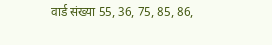वार्ड संख्या 55, 36, 75, 85, 86,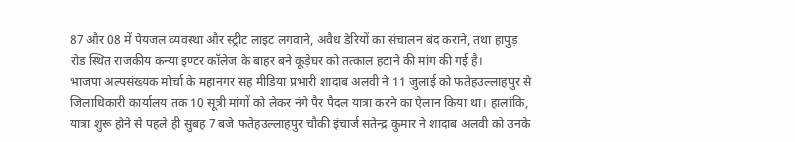87 और 08 में पेयजल व्यवस्था और स्ट्रीट लाइट लगवाने, अवैध डेरियों का संचालन बंद कराने, तथा हापुड़ रोड स्थित राजकीय कन्या इण्टर कॉलेज के बाहर बने कूड़ेघर को तत्काल हटाने की मांग की गई है।
भाजपा अल्पसंख्यक मोर्चा के महानगर सह मीडिया प्रभारी शादाब अलवी ने 11 जुलाई को फतेहउल्लाहपुर से जिलाधिकारी कार्यालय तक 10 सूत्री मांगों को लेकर नंगे पैर पैदल यात्रा करने का ऐलान किया था। हालांकि, यात्रा शुरू होने से पहले ही सुबह 7 बजे फतेहउल्लाहपुर चौकी इंचार्ज सतेन्द्र कुमार ने शादाब अलवी को उनके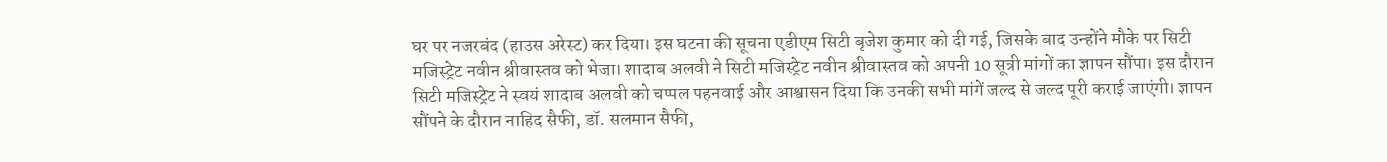घर पर नजरबंद (हाउस अरेस्ट) कर दिया। इस घटना की सूचना एडीएम सिटी बृजेश कुमार को दी गई, जिसके बाद उन्होंने मौके पर सिटी मजिस्ट्रेट नवीन श्रीवास्तव को भेजा। शादाब अलवी ने सिटी मजिस्ट्रेट नवीन श्रीवास्तव को अपनी 10 सूत्री मांगों का ज्ञापन सौंपा। इस दौरान सिटी मजिस्ट्रेट ने स्वयं शादाब अलवी को चप्पल पहनवाई और आश्वासन दिया कि उनकी सभी मांगें जल्द से जल्द पूरी कराई जाएंगी। ज्ञापन सौंपने के दौरान नाहिद सैफी, डॉ. सलमान सैफी,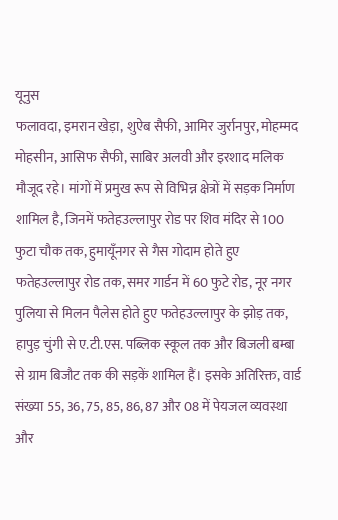यूनुस
फलावदा, इमरान खेड़ा, शुऐब सैफी, आमिर जुर्रानपुर, मोहम्मद मोहसीन, आसिफ सैफी, साबिर अलवी और इरशाद मलिक मौजूद रहे। मांगों में प्रमुख रूप से विभिन्न क्षेत्रों में सड़क निर्माण शामिल है, जिनमें फतेहउल्लापुर रोड पर शिव मंदिर से 100 फुटा चौक तक, हुमायूँनगर से गैस गोदाम होते हुए फतेहउल्लापुर रोड तक, समर गार्डन में 60 फुटे रोड, नूर नगर पुलिया से मिलन पैलेस होते हुए फतेहउल्लापुर के झोड़ तक, हापुड़ चुंगी से ए.टी.एस. पब्लिक स्कूल तक और बिजली बम्बा से ग्राम बिजौट तक की सड़कें शामिल हैं। इसके अतिरिक्त, वार्ड संख्या 55, 36, 75, 85, 86, 87 और 08 में पेयजल व्यवस्था और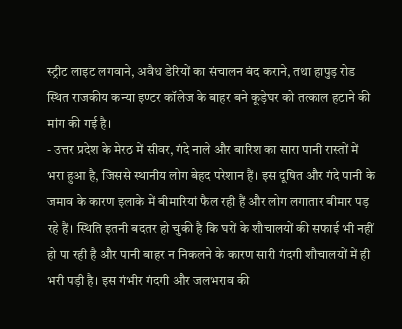स्ट्रीट लाइट लगवाने, अवैध डेरियों का संचालन बंद कराने, तथा हापुड़ रोड स्थित राजकीय कन्या इण्टर कॉलेज के बाहर बने कूड़ेघर को तत्काल हटाने की मांग की गई है।
- उत्तर प्रदेश के मेरठ में सीवर, गंदे नाले और बारिश का सारा पानी रास्तों में भरा हुआ है, जिससे स्थानीय लोग बेहद परेशान हैं। इस दूषित और गंदे पानी के जमाव के कारण इलाके में बीमारियां फैल रही हैं और लोग लगातार बीमार पड़ रहे हैं। स्थिति इतनी बदतर हो चुकी है कि घरों के शौचालयों की सफाई भी नहीं हो पा रही है और पानी बाहर न निकलने के कारण सारी गंदगी शौचालयों में ही भरी पड़ी है। इस गंभीर गंदगी और जलभराव की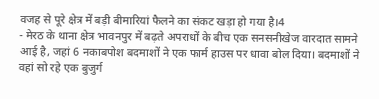वजह से पूरे क्षेत्र में बड़ी बीमारियां फैलने का संकट खड़ा हो गया है।4
- मेरठ के थाना क्षेत्र भावनपुर में बढ़ते अपराधों के बीच एक सनसनीखेज वारदात सामने आई है, जहां 6 नकाबपोश बदमाशों ने एक फार्म हाउस पर धावा बोल दिया। बदमाशों ने वहां सो रहे एक बुजुर्ग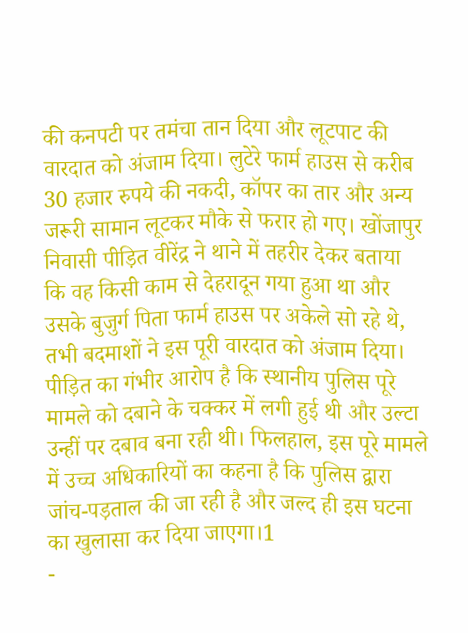की कनपटी पर तमंचा तान दिया और लूटपाट की वारदात को अंजाम दिया। लुटेरे फार्म हाउस से करीब 30 हजार रुपये की नकदी, कॉपर का तार और अन्य जरूरी सामान लूटकर मौके से फरार हो गए। खोंजापुर निवासी पीड़ित वीरेंद्र ने थाने में तहरीर देकर बताया कि वह किसी काम से देहरादून गया हुआ था और उसके बुजुर्ग पिता फार्म हाउस पर अकेले सो रहे थे, तभी बदमाशों ने इस पूरी वारदात को अंजाम दिया। पीड़ित का गंभीर आरोप है कि स्थानीय पुलिस पूरे मामले को दबाने के चक्कर में लगी हुई थी और उल्टा उन्हीं पर दबाव बना रही थी। फिलहाल, इस पूरे मामले में उच्च अधिकारियों का कहना है कि पुलिस द्वारा जांच-पड़ताल की जा रही है और जल्द ही इस घटना का खुलासा कर दिया जाएगा।1
-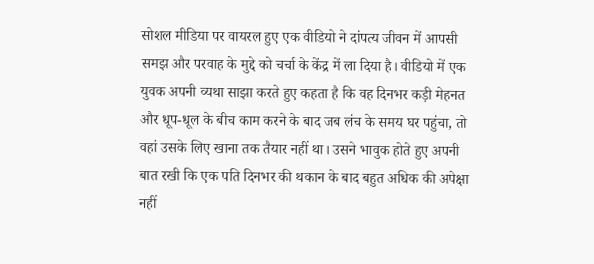सोशल मीडिया पर वायरल हुए एक वीडियो ने दांपत्य जीवन में आपसी समझ और परवाह के मुद्दे को चर्चा के केंद्र में ला दिया है। वीडियो में एक युवक अपनी व्यथा साझा करते हुए कहता है कि वह दिनभर कड़ी मेहनत और धूप-धूल के बीच काम करने के बाद जब लंच के समय घर पहुंचा, तो वहां उसके लिए खाना तक तैयार नहीं था। उसने भावुक होते हुए अपनी बात रखी कि एक पति दिनभर की थकान के बाद बहुत अधिक की अपेक्षा नहीं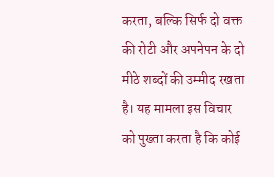करता, बल्कि सिर्फ दो वक्त की रोटी और अपनेपन के दो मीठे शब्दों की उम्मीद रखता है। यह मामला इस विचार को पुख्ता करता है कि कोई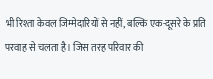भी रिश्ता केवल जिम्मेदारियों से नहीं, बल्कि एक-दूसरे के प्रति परवाह से चलता है। जिस तरह परिवार की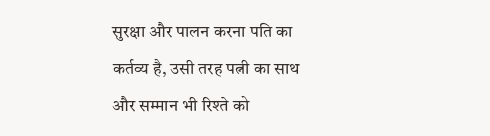सुरक्षा और पालन करना पति का कर्तव्य है, उसी तरह पत्नी का साथ और सम्मान भी रिश्ते को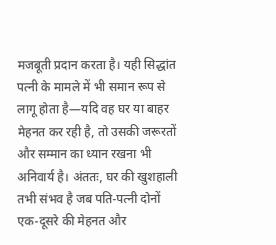मजबूती प्रदान करता है। यही सिद्धांत पत्नी के मामले में भी समान रूप से लागू होता है—यदि वह घर या बाहर मेहनत कर रही है, तो उसकी जरूरतों और सम्मान का ध्यान रखना भी अनिवार्य है। अंततः, घर की खुशहाली तभी संभव है जब पति-पत्नी दोनों एक-दूसरे की मेहनत और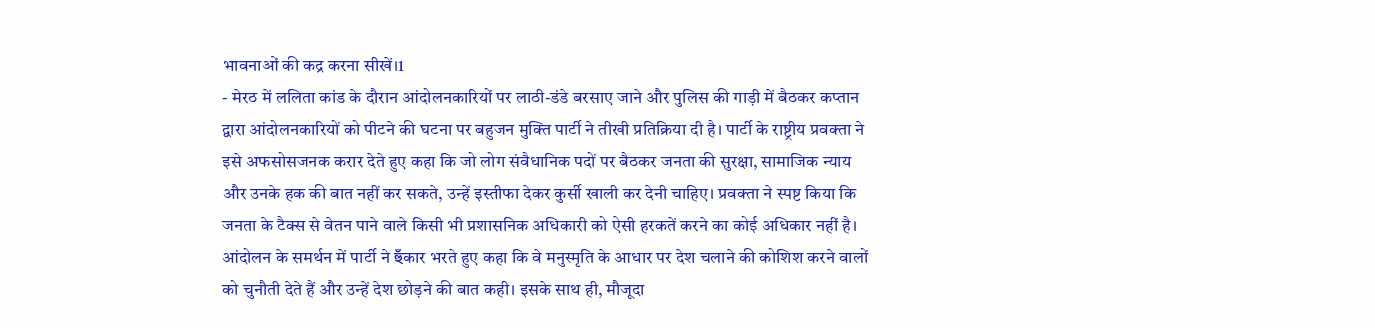भावनाओं की कद्र करना सीखें।1
- मेरठ में ललिता कांड के दौरान आंदोलनकारियों पर लाठी-डंडे बरसाए जाने और पुलिस की गाड़ी में बैठकर कप्तान द्वारा आंदोलनकारियों को पीटने की घटना पर बहुजन मुक्ति पार्टी ने तीखी प्रतिक्रिया दी है। पार्टी के राष्ट्रीय प्रवक्ता ने इसे अफसोसजनक करार देते हुए कहा कि जो लोग संवैधानिक पदों पर बैठकर जनता की सुरक्षा, सामाजिक न्याय और उनके हक की बात नहीं कर सकते, उन्हें इस्तीफा देकर कुर्सी खाली कर देनी चाहिए। प्रवक्ता ने स्पष्ट किया कि जनता के टैक्स से वेतन पाने वाले किसी भी प्रशासनिक अधिकारी को ऐसी हरकतें करने का कोई अधिकार नहीं है। आंदोलन के समर्थन में पार्टी ने হুঁकार भरते हुए कहा कि वे मनुस्मृति के आधार पर देश चलाने की कोशिश करने वालों को चुनौती देते हैं और उन्हें देश छोड़ने की बात कही। इसके साथ ही, मौजूदा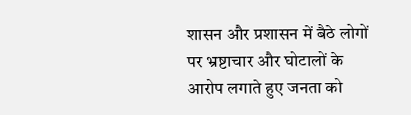शासन और प्रशासन में बैठे लोगों पर भ्रष्टाचार और घोटालों के आरोप लगाते हुए जनता को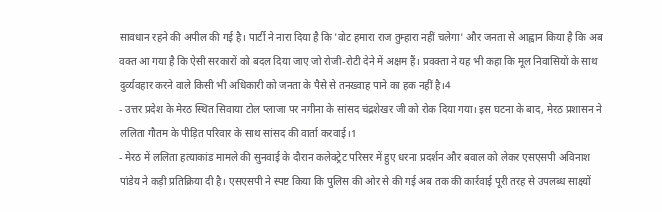सावधान रहने की अपील की गई है। पार्टी ने नारा दिया है कि 'वोट हमारा राज तुम्हारा नहीं चलेगा' और जनता से आह्वान किया है कि अब वक्त आ गया है कि ऐसी सरकारों को बदल दिया जाए जो रोजी-रोटी देने में अक्षम हैं। प्रवक्ता ने यह भी कहा कि मूल निवासियों के साथ दुर्व्यवहार करने वाले किसी भी अधिकारी को जनता के पैसे से तनख्वाह पाने का हक नहीं है।4
- उत्तर प्रदेश के मेरठ स्थित सिवाया टोल प्लाजा पर नगीना के सांसद चंद्रशेखर जी को रोक दिया गया। इस घटना के बाद, मेरठ प्रशासन ने ललिता गौतम के पीड़ित परिवार के साथ सांसद की वार्ता करवाई।1
- मेरठ में ललिता हत्याकांड मामले की सुनवाई के दौरान कलेक्ट्रेट परिसर में हुए धरना प्रदर्शन और बवाल को लेकर एसएसपी अविनाश पांडेय ने कड़ी प्रतिक्रिया दी है। एसएसपी ने स्पष्ट किया कि पुलिस की ओर से की गई अब तक की कार्रवाई पूरी तरह से उपलब्ध साक्ष्यों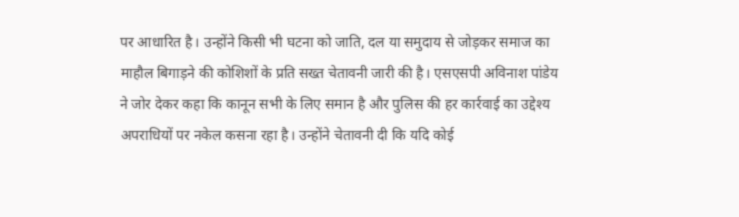पर आधारित है। उन्होंने किसी भी घटना को जाति, दल या समुदाय से जोड़कर समाज का माहौल बिगाड़ने की कोशिशों के प्रति सख्त चेतावनी जारी की है। एसएसपी अविनाश पांडेय ने जोर देकर कहा कि कानून सभी के लिए समान है और पुलिस की हर कार्रवाई का उद्देश्य अपराधियों पर नकेल कसना रहा है। उन्होंने चेतावनी दी कि यदि कोई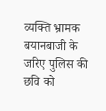व्यक्ति भ्रामक बयानबाजी के जरिए पुलिस की छवि को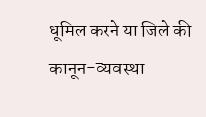धूमिल करने या जिले की कानून-व्यवस्था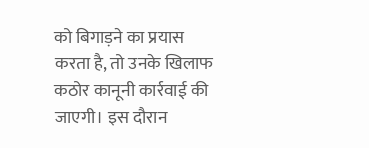को बिगाड़ने का प्रयास करता है, तो उनके खिलाफ कठोर कानूनी कार्रवाई की जाएगी। इस दौरान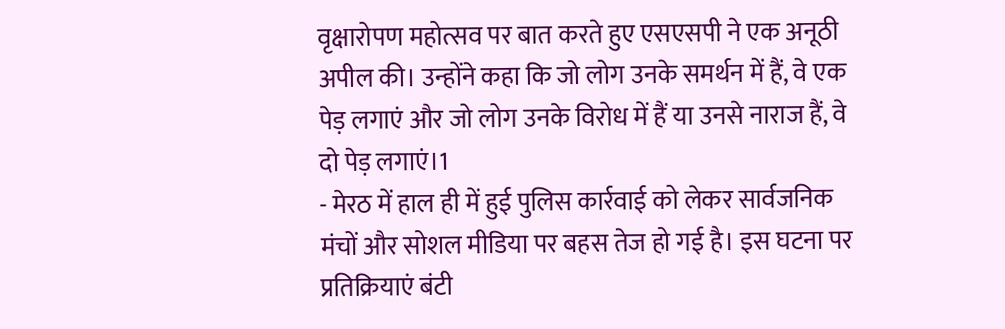वृक्षारोपण महोत्सव पर बात करते हुए एसएसपी ने एक अनूठी अपील की। उन्होंने कहा कि जो लोग उनके समर्थन में हैं, वे एक पेड़ लगाएं और जो लोग उनके विरोध में हैं या उनसे नाराज हैं, वे दो पेड़ लगाएं।1
- मेरठ में हाल ही में हुई पुलिस कार्रवाई को लेकर सार्वजनिक मंचों और सोशल मीडिया पर बहस तेज हो गई है। इस घटना पर प्रतिक्रियाएं बंटी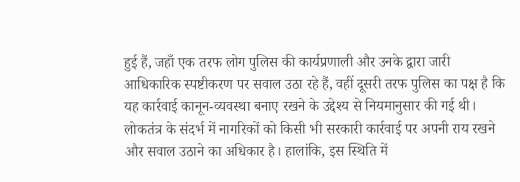हुई हैं, जहाँ एक तरफ लोग पुलिस की कार्यप्रणाली और उनके द्वारा जारी आधिकारिक स्पष्टीकरण पर सवाल उठा रहे हैं, वहीं दूसरी तरफ पुलिस का पक्ष है कि यह कार्रवाई कानून-व्यवस्था बनाए रखने के उद्देश्य से नियमानुसार की गई थी। लोकतंत्र के संदर्भ में नागरिकों को किसी भी सरकारी कार्रवाई पर अपनी राय रखने और सवाल उठाने का अधिकार है। हालांकि, इस स्थिति में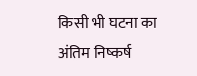किसी भी घटना का अंतिम निष्कर्ष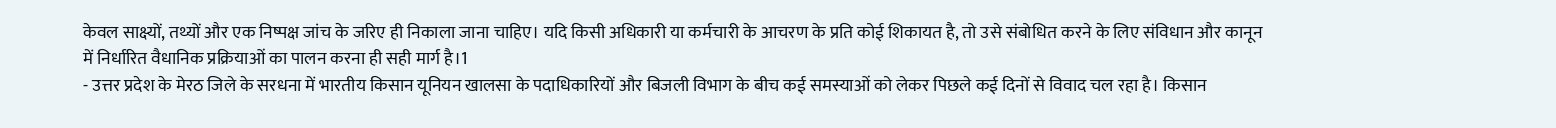केवल साक्ष्यों, तथ्यों और एक निष्पक्ष जांच के जरिए ही निकाला जाना चाहिए। यदि किसी अधिकारी या कर्मचारी के आचरण के प्रति कोई शिकायत है, तो उसे संबोधित करने के लिए संविधान और कानून में निर्धारित वैधानिक प्रक्रियाओं का पालन करना ही सही मार्ग है।1
- उत्तर प्रदेश के मेरठ जिले के सरधना में भारतीय किसान यूनियन खालसा के पदाधिकारियों और बिजली विभाग के बीच कई समस्याओं को लेकर पिछले कई दिनों से विवाद चल रहा है। किसान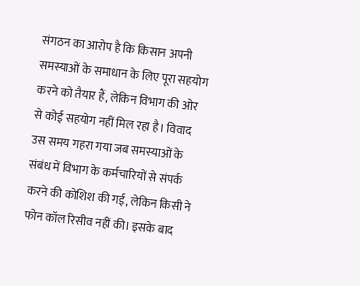संगठन का आरोप है कि किसान अपनी समस्याओं के समाधान के लिए पूरा सहयोग करने को तैयार हैं, लेकिन विभाग की ओर से कोई सहयोग नहीं मिल रहा है। विवाद उस समय गहरा गया जब समस्याओं के संबंध में विभाग के कर्मचारियों से संपर्क करने की कोशिश की गई, लेकिन किसी ने फोन कॉल रिसीव नहीं की। इसके बाद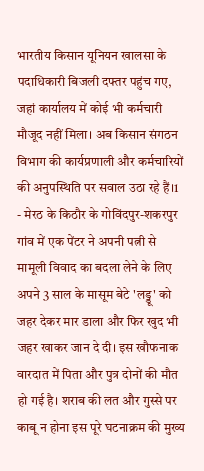भारतीय किसान यूनियन खालसा के पदाधिकारी बिजली दफ्तर पहुंच गए, जहां कार्यालय में कोई भी कर्मचारी मौजूद नहीं मिला। अब किसान संगठन विभाग की कार्यप्रणाली और कर्मचारियों की अनुपस्थिति पर सवाल उठा रहे हैं।1
- मेरठ के किठौर के गोविंदपुर-शकरपुर गांव में एक पेंटर ने अपनी पत्नी से मामूली विवाद का बदला लेने के लिए अपने 3 साल के मासूम बेटे 'लड्डू' को जहर देकर मार डाला और फिर खुद भी जहर खाकर जान दे दी। इस खौफनाक वारदात में पिता और पुत्र दोनों की मौत हो गई है। शराब की लत और गुस्से पर काबू न होना इस पूरे घटनाक्रम की मुख्य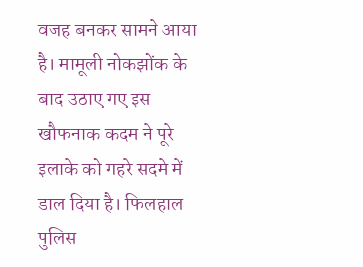वजह बनकर सामने आया है। मामूली नोकझोंक के बाद उठाए गए इस खौफनाक कदम ने पूरे इलाके को गहरे सदमे में डाल दिया है। फिलहाल पुलिस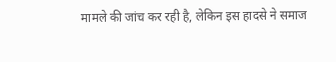मामले की जांच कर रही है, लेकिन इस हादसे ने समाज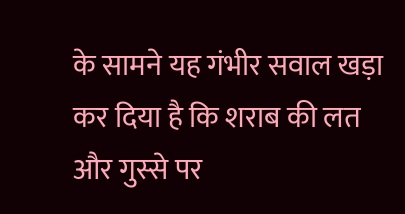के सामने यह गंभीर सवाल खड़ा कर दिया है कि शराब की लत और गुस्से पर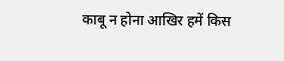काबू न होना आखिर हमें किस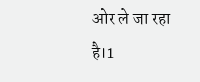ओर ले जा रहा है।1